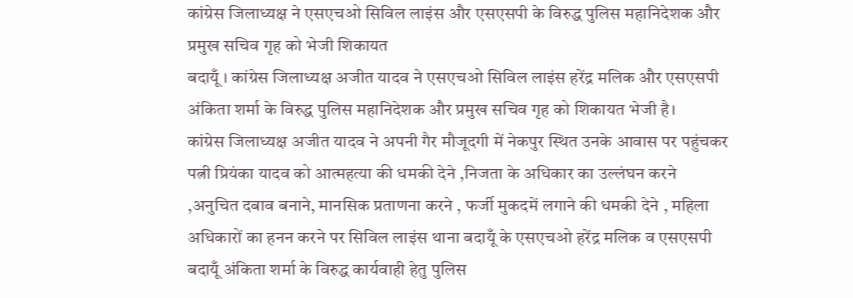कांग्रेस जिलाध्यक्ष ने एसएचओ सिविल लाइंस और एसएसपी के विरुद्ध पुलिस महानिदेशक और प्रमुख सचिव गृह को भेजी शिकायत
बदायूँ । कांग्रेस जिलाध्यक्ष अजीत यादव ने एसएचओ सिविल लाइंस हरेंद्र मलिक और एसएसपी अंकिता शर्मा के विरुद्ध पुलिस महानिदेशक और प्रमुख सचिव गृह को शिकायत भेजी है।
कांग्रेस जिलाध्यक्ष अजीत यादव ने अपनी गैर मौजूदगी में नेकपुर स्थित उनके आवास पर पहुंचकर पत्नी प्रियंका यादव को आत्महत्या की धमकी देने ,निजता के अधिकार का उल्लंघन करने ,अनुचित दबाव बनाने, मानसिक प्रताणना करने , फर्जी मुकदमें लगाने की धमकी देने , महिला अधिकारों का हनन करने पर सिविल लाइंस थाना बदायूँ के एसएचओ हरेंद्र मलिक व एसएसपी बदायूँ अंकिता शर्मा के विरुद्ध कार्यवाही हेतु पुलिस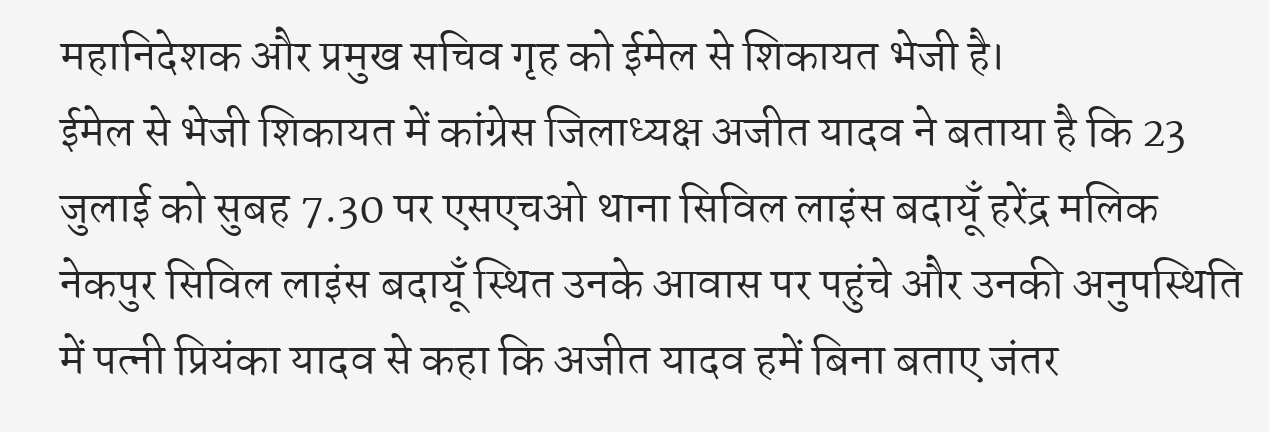महानिदेशक और प्रमुख सचिव गृह को ईमेल से शिकायत भेजी है।
ईमेल से भेजी शिकायत में कांग्रेस जिलाध्यक्ष अजीत यादव ने बताया है कि 23 जुलाई को सुबह 7.30 पर एसएचओ थाना सिविल लाइंस बदायूँ हरेंद्र मलिक नेकपुर सिविल लाइंस बदायूँ स्थित उनके आवास पर पहुंचे और उनकी अनुपस्थिति में पत्नी प्रियंका यादव से कहा कि अजीत यादव हमें बिना बताए जंतर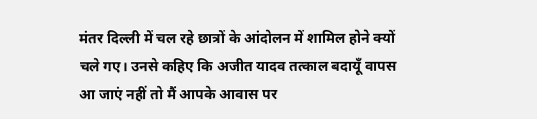मंतर दिल्ली में चल रहे छात्रों के आंदोलन में शामिल होने क्यों चले गए। उनसे कहिए कि अजीत यादव तत्काल बदायूँ वापस आ जाएं नहीं तो मैं आपके आवास पर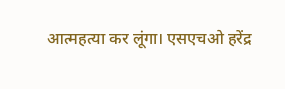आत्महत्या कर लूंगा। एसएचओ हरेंद्र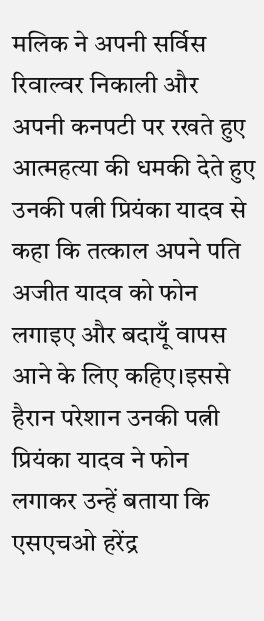मलिक ने अपनी सर्विस रिवाल्वर निकाली और अपनी कनपटी पर रखते हुए आत्महत्या की धमकी देते हुए उनकी पत्नी प्रियंका यादव से कहा कि तत्काल अपने पति अजीत यादव को फोन लगाइए और बदायूँ वापस आने के लिए कहिए।इससे हैरान परेशान उनकी पत्नी प्रियंका यादव ने फोन लगाकर उन्हें बताया कि एसएचओ हरेंद्र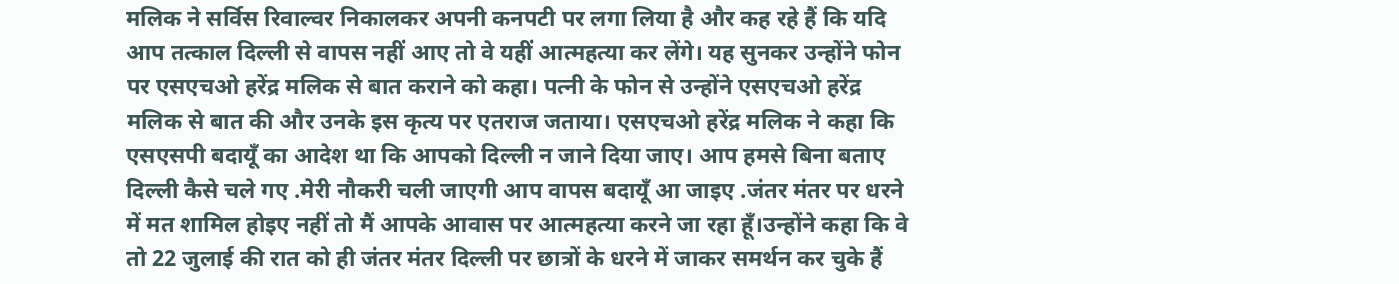मलिक ने सर्विस रिवाल्वर निकालकर अपनी कनपटी पर लगा लिया है और कह रहे हैं कि यदि आप तत्काल दिल्ली से वापस नहीं आए तो वे यहीं आत्महत्या कर लेंगे। यह सुनकर उन्होंने फोन पर एसएचओ हरेंद्र मलिक से बात कराने को कहा। पत्नी के फोन से उन्होंने एसएचओ हरेंद्र मलिक से बात की और उनके इस कृत्य पर एतराज जताया। एसएचओ हरेंद्र मलिक ने कहा कि एसएसपी बदायूँ का आदेश था कि आपको दिल्ली न जाने दिया जाए। आप हमसे बिना बताए दिल्ली कैसे चले गए .मेरी नौकरी चली जाएगी आप वापस बदायूँ आ जाइए .जंतर मंतर पर धरने में मत शामिल होइए नहीं तो मैं आपके आवास पर आत्महत्या करने जा रहा हूँ।उन्होंने कहा कि वे तो 22 जुलाई की रात को ही जंतर मंतर दिल्ली पर छात्रों के धरने में जाकर समर्थन कर चुके हैं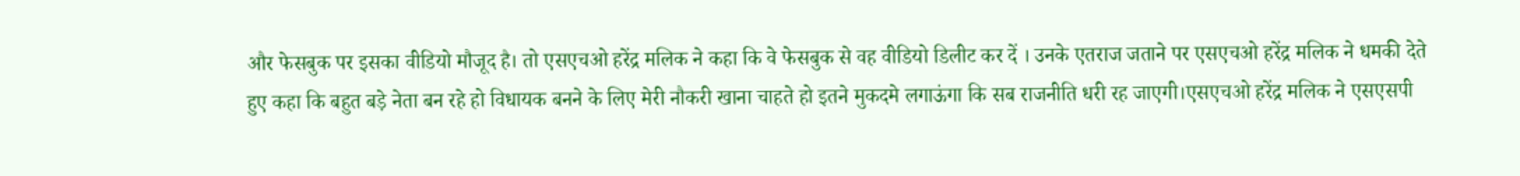और फेसबुक पर इसका वीडियो मौजूद है। तो एसएचओ हरेंद्र मलिक ने कहा कि वे फेसबुक से वह वीडियो डिलीट कर दें । उनके एतराज जताने पर एसएचओ हरेंद्र मलिक ने धमकी देते हुए कहा कि बहुत बड़े नेता बन रहे हो विधायक बनने के लिए मेरी नौकरी खाना चाहते हो इतने मुकदमे लगाऊंगा कि सब राजनीति धरी रह जाएगी।एसएचओ हरेंद्र मलिक ने एसएसपी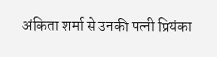अंकिता शर्मा से उनकी पत्नी प्रियंका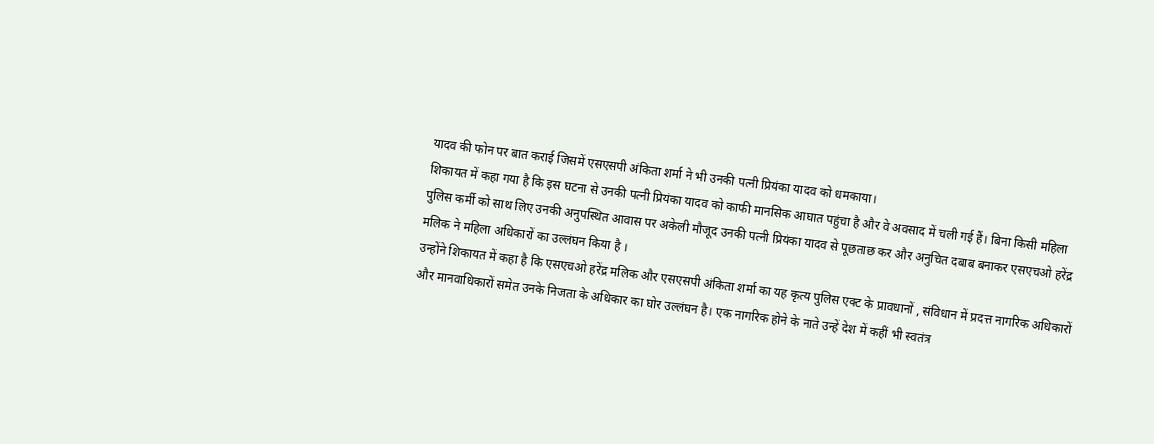यादव की फोन पर बात कराई जिसमें एसएसपी अंकिता शर्मा ने भी उनकी पत्नी प्रियंका यादव को धमकाया।
शिकायत में कहा गया है कि इस घटना से उनकी पत्नी प्रियंका यादव को काफी मानसिक आघात पहुंचा है और वे अवसाद में चली गई हैं। बिना किसी महिला पुलिस कर्मी को साथ लिए उनकी अनुपस्थित आवास पर अकेली मौजूद उनकी पत्नी प्रियंका यादव से पूछताछ कर और अनुचित दबाब बनाकर एसएचओ हरेंद्र मलिक ने महिला अधिकारों का उल्लंघन किया है ।
उन्होंने शिकायत में कहा है कि एसएचओ हरेंद्र मलिक और एसएसपी अंकिता शर्मा का यह कृत्य पुलिस एक्ट के प्रावधानों , संविधान में प्रदत्त नागरिक अधिकारों और मानवाधिकारों समेत उनके निजता के अधिकार का घोर उल्लंघन है। एक नागरिक होने के नाते उन्हें देश में कहीं भी स्वतंत्र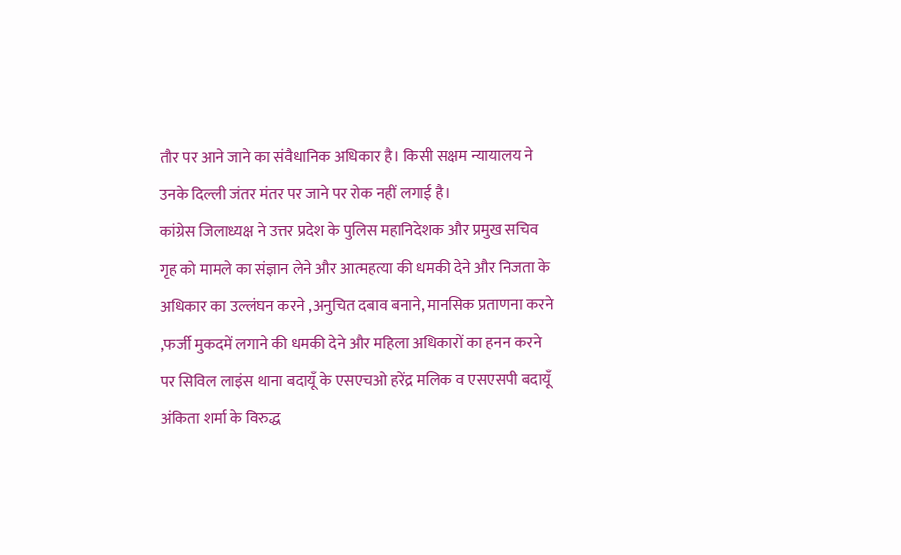तौर पर आने जाने का संवैधानिक अधिकार है। किसी सक्षम न्यायालय ने उनके दिल्ली जंतर मंतर पर जाने पर रोक नहीं लगाई है।
कांग्रेस जिलाध्यक्ष ने उत्तर प्रदेश के पुलिस महानिदेशक और प्रमुख सचिव गृह को मामले का संज्ञान लेने और आत्महत्या की धमकी देने और निजता के अधिकार का उल्लंघन करने ,अनुचित दबाव बनाने, मानसिक प्रताणना करने ,फर्जी मुकदमें लगाने की धमकी देने और महिला अधिकारों का हनन करने पर सिविल लाइंस थाना बदायूँ के एसएचओ हरेंद्र मलिक व एसएसपी बदायूँ अंकिता शर्मा के विरुद्ध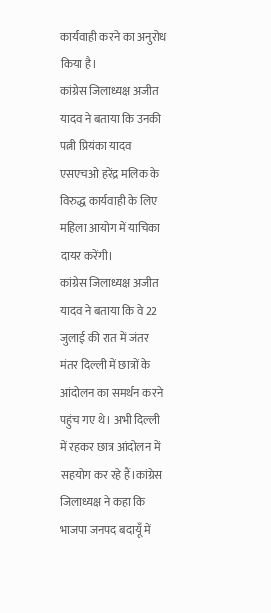कार्यवाही करने का अनुरोध किया है।
कांग्रेस जिलाध्यक्ष अजीत यादव ने बताया कि उनकी पत्नी प्रियंका यादव एसएचओ हरेंद्र मलिक के विरुद्ध कार्यवाही के लिए महिला आयोग में याचिका दायर करेंगी।
कांग्रेस जिलाध्यक्ष अजीत यादव ने बताया कि वे 22 जुलाई की रात में जंतर मंतर दिल्ली में छात्रों के आंदोलन का समर्थन करने पहुंच गए थे। अभी दिल्ली में रहकर छात्र आंदोलन में सहयोग कर रहे हैं।कांग्रेस जिलाध्यक्ष ने कहा कि भाजपा जनपद बदायूँ में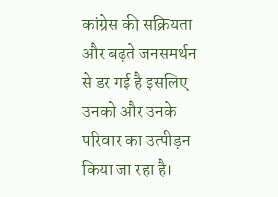कांग्रेस की सक्रियता और बढ़ते जनसमर्थन से डर गई है इसलिए उनको और उनके परिवार का उत्पीड़न किया जा रहा है।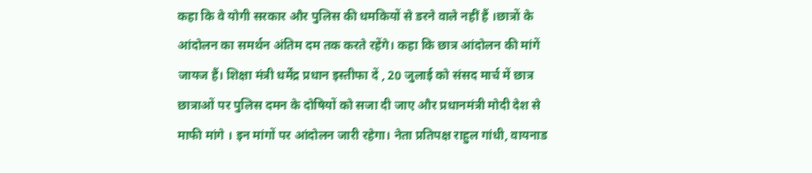कहा कि वे योगी सरकार और पुलिस की धमकियों से डरने वाले नहीं हैं ।छात्रों के आंदोलन का समर्थन अंतिम दम तक करते रहेंगे। कहा कि छात्र आंदोलन की मांगें जायज हैं। शिक्षा मंत्री धर्मेंद्र प्रधान इस्तीफा दें , 20 जुलाई को संसद मार्च में छात्र छात्राओं पर पुलिस दमन के दोषियों को सजा दी जाए और प्रधानमंत्री मोदी देश से माफी मांगे । इन मांगों पर आंदोलन जारी रहेगा। नेता प्रतिपक्ष राहुल गांधी, वायनाड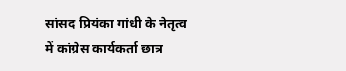सांसद प्रियंका गांधी के नेतृत्व में कांग्रेस कार्यकर्ता छात्र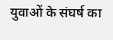युवाओं के संघर्ष का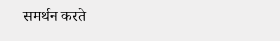समर्थन करते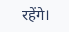रहेंगे।